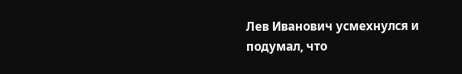Лев Иванович усмехнулся и подумал, что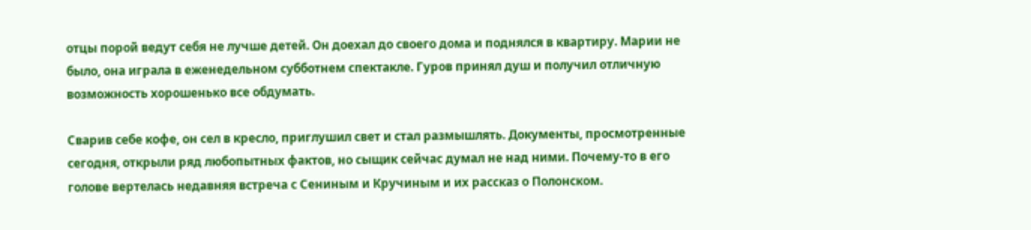отцы порой ведут себя не лучше детей. Он доехал до своего дома и поднялся в квартиру. Марии не было, она играла в еженедельном субботнем спектакле. Гуров принял душ и получил отличную возможность хорошенько все обдумать.

Сварив себе кофе, он сел в кресло, приглушил свет и стал размышлять. Документы, просмотренные сегодня, открыли ряд любопытных фактов, но сыщик сейчас думал не над ними. Почему-то в его голове вертелась недавняя встреча с Сениным и Кручиным и их рассказ о Полонском.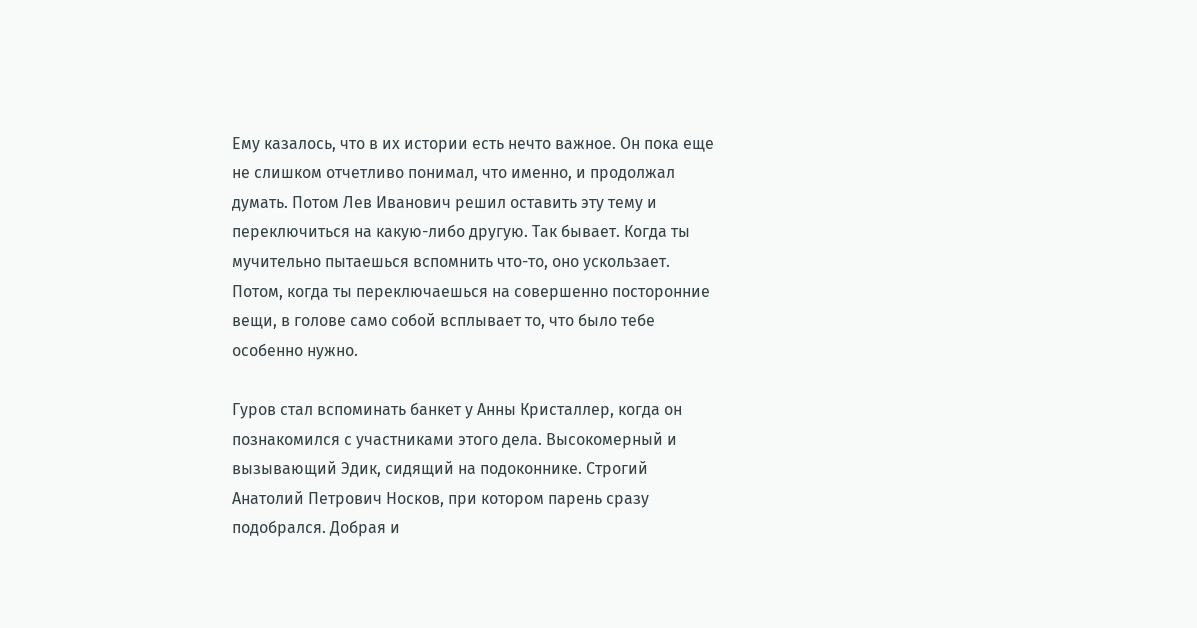Ему казалось, что в их истории есть нечто важное. Он пока еще не слишком отчетливо понимал, что именно, и продолжал думать. Потом Лев Иванович решил оставить эту тему и переключиться на какую-либо другую. Так бывает. Когда ты мучительно пытаешься вспомнить что-то, оно ускользает. Потом, когда ты переключаешься на совершенно посторонние вещи, в голове само собой всплывает то, что было тебе особенно нужно.

Гуров стал вспоминать банкет у Анны Кристаллер, когда он познакомился с участниками этого дела. Высокомерный и вызывающий Эдик, сидящий на подоконнике. Строгий Анатолий Петрович Носков, при котором парень сразу подобрался. Добрая и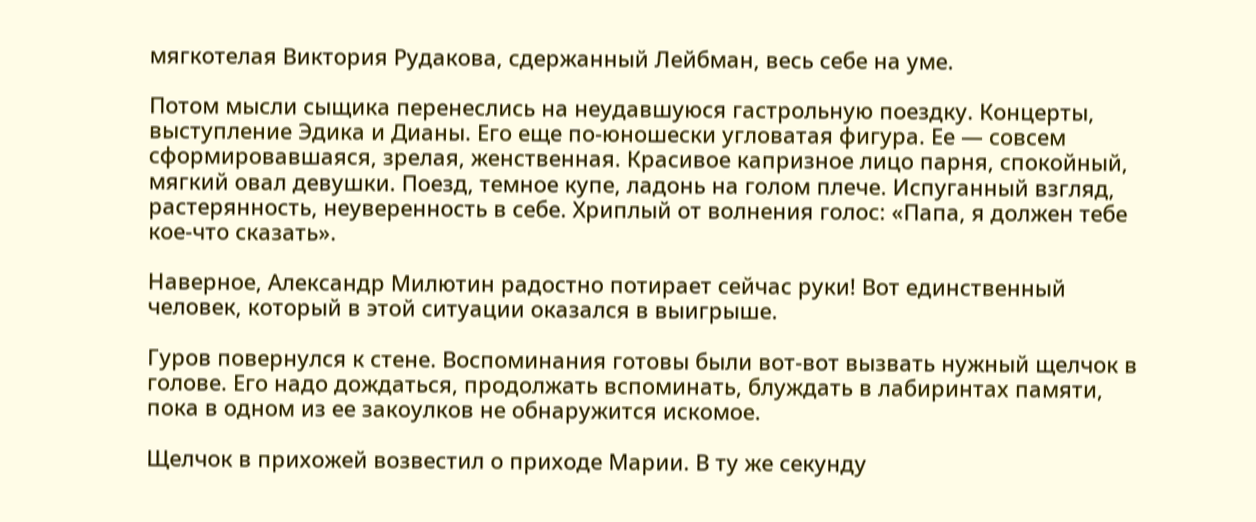мягкотелая Виктория Рудакова, сдержанный Лейбман, весь себе на уме.

Потом мысли сыщика перенеслись на неудавшуюся гастрольную поездку. Концерты, выступление Эдика и Дианы. Его еще по-юношески угловатая фигура. Ее — совсем сформировавшаяся, зрелая, женственная. Красивое капризное лицо парня, спокойный, мягкий овал девушки. Поезд, темное купе, ладонь на голом плече. Испуганный взгляд, растерянность, неуверенность в себе. Хриплый от волнения голос: «Папа, я должен тебе кое-что сказать».

Наверное, Александр Милютин радостно потирает сейчас руки! Вот единственный человек, который в этой ситуации оказался в выигрыше.

Гуров повернулся к стене. Воспоминания готовы были вот-вот вызвать нужный щелчок в голове. Его надо дождаться, продолжать вспоминать, блуждать в лабиринтах памяти, пока в одном из ее закоулков не обнаружится искомое.

Щелчок в прихожей возвестил о приходе Марии. В ту же секунду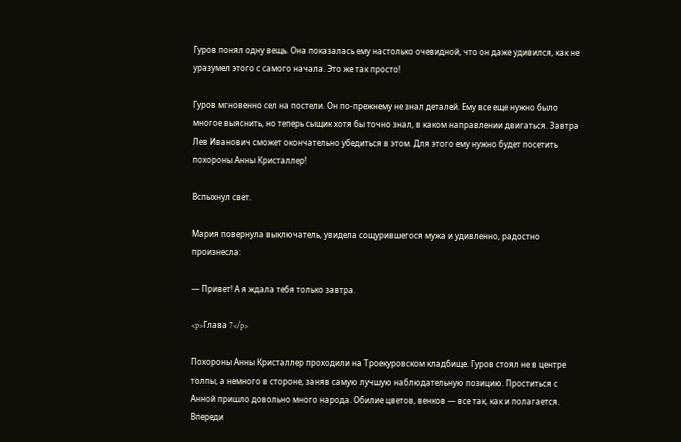Гуров понял одну вещь. Она показалась ему настолько очевидной, что он даже удивился, как не уразумел этого с самого начала. Это же так просто!

Гуров мгновенно сел на постели. Он по-прежнему не знал деталей. Ему все еще нужно было многое выяснить, но теперь сыщик хотя бы точно знал, в каком направлении двигаться. Завтра Лев Иванович сможет окончательно убедиться в этом. Для этого ему нужно будет посетить похороны Анны Кристаллер!

Вспыхнул свет.

Мария повернула выключатель, увидела сощурившегося мужа и удивленно, радостно произнесла:

— Привет! А я ждала тебя только завтра.

<p>Глава 7</p>

Похороны Анны Кристаллер проходили на Троекуровском кладбище. Гуров стоял не в центре толпы, а немного в стороне, заняв самую лучшую наблюдательную позицию. Проститься с Анной пришло довольно много народа. Обилие цветов, венков — все так, как и полагается. Впереди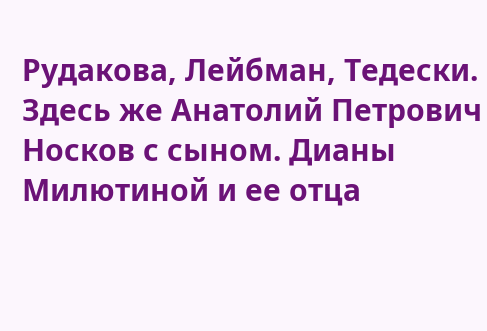Рудакова, Лейбман, Тедески. Здесь же Анатолий Петрович Носков с сыном. Дианы Милютиной и ее отца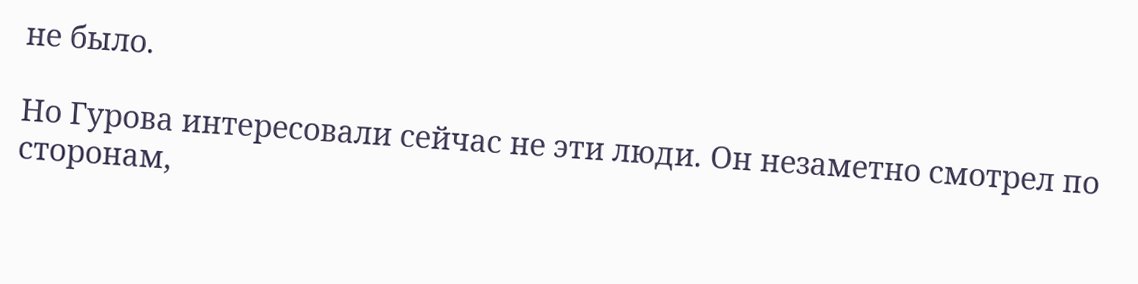не было.

Но Гурова интересовали сейчас не эти люди. Он незаметно смотрел по сторонам,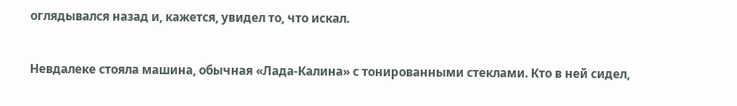оглядывался назад и, кажется, увидел то, что искал.

Невдалеке стояла машина, обычная «Лада-Калина» с тонированными стеклами. Кто в ней сидел,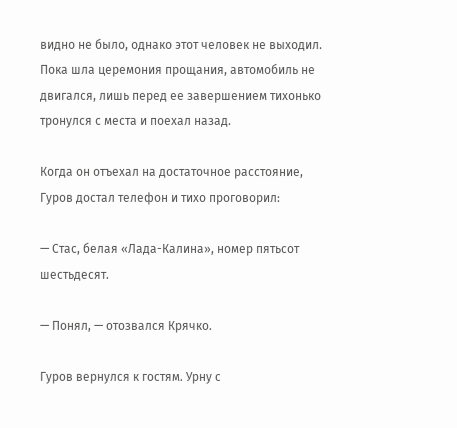видно не было, однако этот человек не выходил. Пока шла церемония прощания, автомобиль не двигался, лишь перед ее завершением тихонько тронулся с места и поехал назад.

Когда он отъехал на достаточное расстояние, Гуров достал телефон и тихо проговорил:

— Стас, белая «Лада-Калина», номер пятьсот шестьдесят.

— Понял, — отозвался Крячко.

Гуров вернулся к гостям. Урну с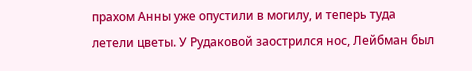прахом Анны уже опустили в могилу, и теперь туда летели цветы. У Рудаковой заострился нос, Лейбман был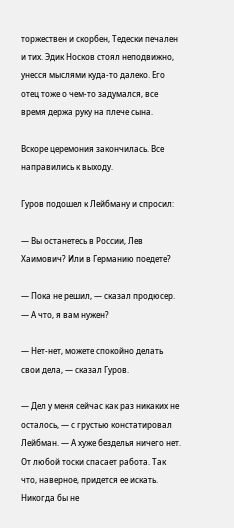торжествен и скорбен, Тедески печален и тих. Эдик Носков стоял неподвижно, унесся мыслями куда-то далеко. Его отец тоже о чем-то задумался, все время держа руку на плече сына.

Вскоре церемония закончилась. Все направились к выходу.

Гуров подошел к Лейбману и спросил:

— Вы останетесь в России, Лев Хаимович? Или в Германию поедете?

— Пока не решил, — сказал продюсер. — А что, я вам нужен?

— Нет-нет, можете спокойно делать свои дела, — сказал Гуров.

— Дел у меня сейчас как раз никаких не осталось, — с грустью констатировал Лейбман. — А хуже безделья ничего нет. От любой тоски спасает работа. Так что, наверное, придется ее искать. Никогда бы не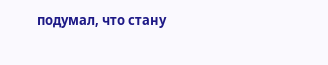подумал, что стану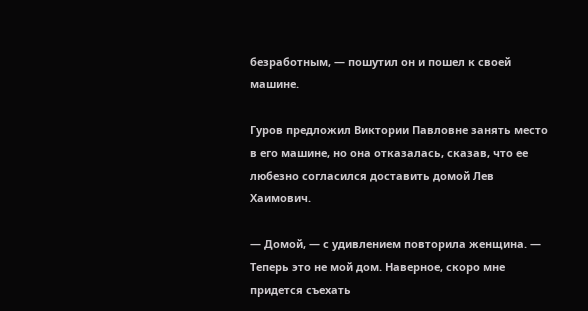безработным, — пошутил он и пошел к своей машине.

Гуров предложил Виктории Павловне занять место в его машине, но она отказалась, сказав, что ее любезно согласился доставить домой Лев Хаимович.

— Домой, — с удивлением повторила женщина. — Теперь это не мой дом. Наверное, скоро мне придется съехать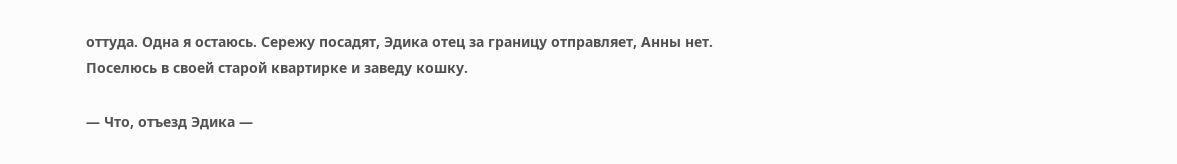оттуда. Одна я остаюсь. Сережу посадят, Эдика отец за границу отправляет, Анны нет. Поселюсь в своей старой квартирке и заведу кошку.

— Что, отъезд Эдика —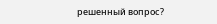решенный вопрос?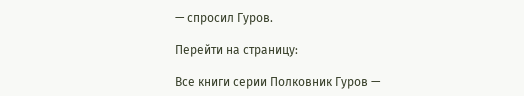— спросил Гуров.

Перейти на страницу:

Все книги серии Полковник Гуров —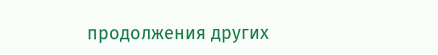продолжения других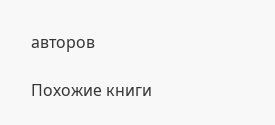авторов

Похожие книги